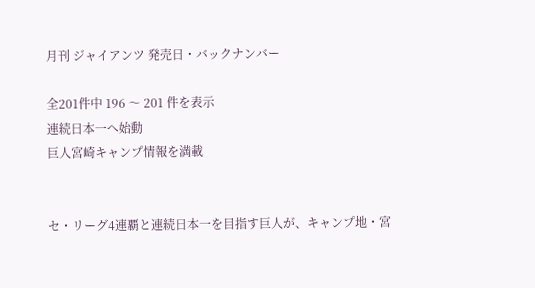月刊 ジャイアンツ 発売日・バックナンバー

全201件中 196 〜 201 件を表示
連続日本一へ始動
巨人宮崎キャンプ情報を満載


セ・リーグ4連覇と連続日本一を目指す巨人が、キャンプ地・宮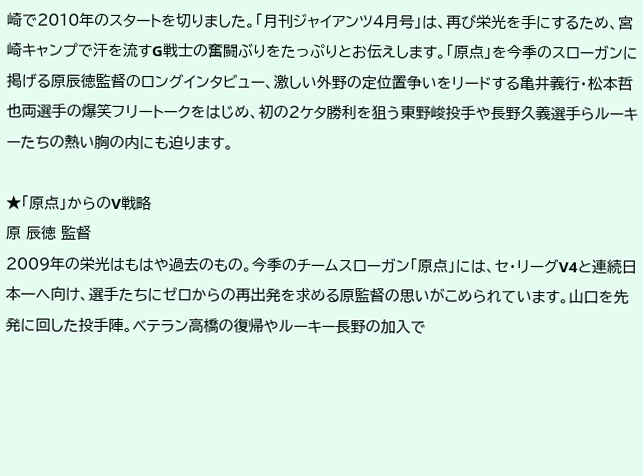崎で2010年のスタートを切りました。「月刊ジャイアンツ4月号」は、再び栄光を手にするため、宮崎キャンプで汗を流すG戦士の奮闘ぶりをたっぷりとお伝えします。「原点」を今季のスローガンに掲げる原辰徳監督のロングインタビュー、激しい外野の定位置争いをリードする亀井義行・松本哲也両選手の爆笑フリートークをはじめ、初の2ケタ勝利を狙う東野峻投手や長野久義選手らルーキーたちの熱い胸の内にも迫ります。

★「原点」からのV戦略
原 辰徳 監督
2009年の栄光はもはや過去のもの。今季のチームスローガン「原点」には、セ・リーグV4と連続日本一へ向け、選手たちにゼロからの再出発を求める原監督の思いがこめられています。山口を先発に回した投手陣。ベテラン高橋の復帰やルーキー長野の加入で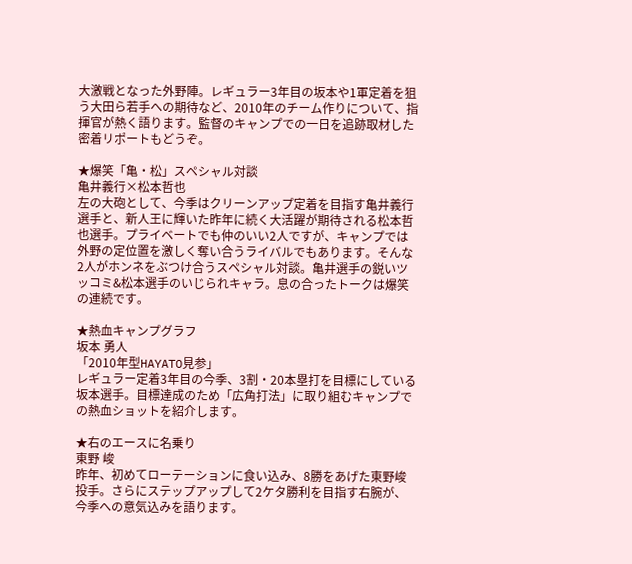大激戦となった外野陣。レギュラー3年目の坂本や1軍定着を狙う大田ら若手への期待など、2010年のチーム作りについて、指揮官が熱く語ります。監督のキャンプでの一日を追跡取材した密着リポートもどうぞ。

★爆笑「亀・松」スペシャル対談
亀井義行×松本哲也
左の大砲として、今季はクリーンアップ定着を目指す亀井義行選手と、新人王に輝いた昨年に続く大活躍が期待される松本哲也選手。プライベートでも仲のいい2人ですが、キャンプでは外野の定位置を激しく奪い合うライバルでもあります。そんな2人がホンネをぶつけ合うスペシャル対談。亀井選手の鋭いツッコミ&松本選手のいじられキャラ。息の合ったトークは爆笑の連続です。

★熱血キャンプグラフ
坂本 勇人
「2010年型HAYATO見参」
レギュラー定着3年目の今季、3割・20本塁打を目標にしている坂本選手。目標達成のため「広角打法」に取り組むキャンプでの熱血ショットを紹介します。

★右のエースに名乗り
東野 峻
昨年、初めてローテーションに食い込み、8勝をあげた東野峻投手。さらにステップアップして2ケタ勝利を目指す右腕が、今季への意気込みを語ります。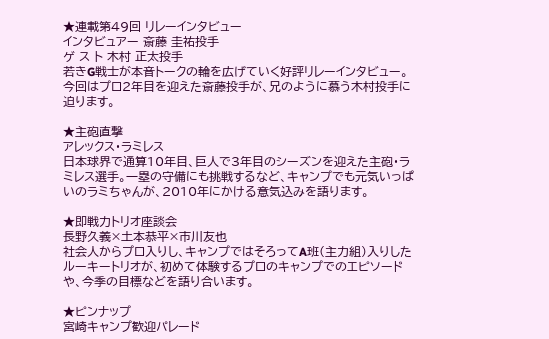★連載第49回 リレーインタビュー
インタビュアー 斎藤 圭祐投手
ゲ ス ト 木村 正太投手
若きG戦士が本音トークの輪を広げていく好評リレーインタビュー。今回はプロ2年目を迎えた斎藤投手が、兄のように慕う木村投手に迫ります。

★主砲直撃
アレックス・ラミレス
日本球界で通算10年目、巨人で3年目のシーズンを迎えた主砲・ラミレス選手。一塁の守備にも挑戦するなど、キャンプでも元気いっぱいのラミちゃんが、2010年にかける意気込みを語ります。

★即戦力トリオ座談会
長野久義×土本恭平×市川友也
社会人からプロ入りし、キャンプではそろってA班(主力組)入りしたルーキートリオが、初めて体験するプロのキャンプでのエピソードや、今季の目標などを語り合います。

★ピンナップ
宮崎キャンプ歓迎パレード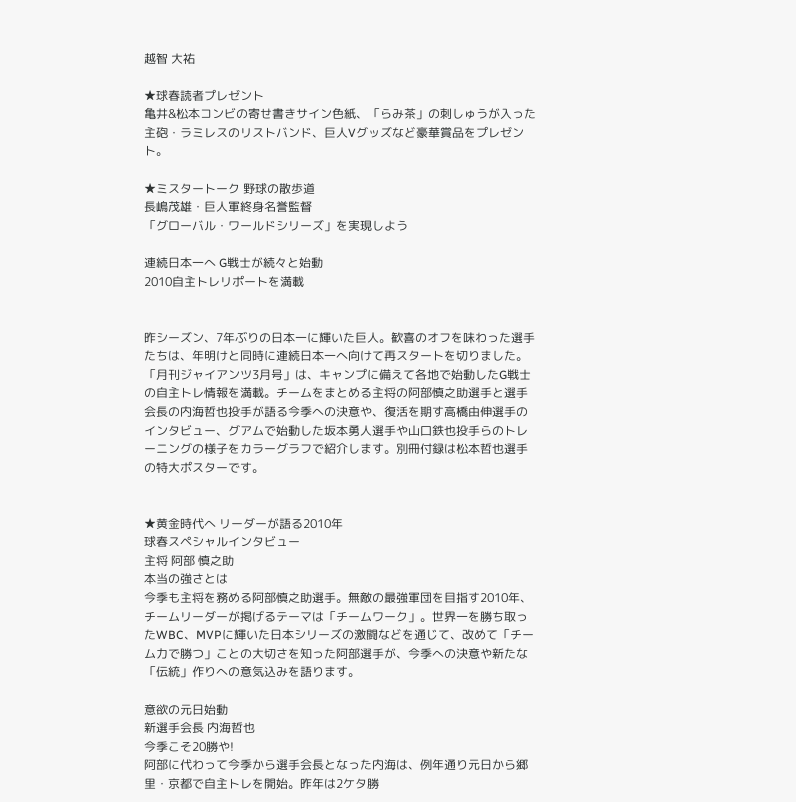越智 大祐

★球春読者プレゼント
亀井&松本コンビの寄せ書きサイン色紙、「らみ茶」の刺しゅうが入った主砲・ラミレスのリストバンド、巨人Vグッズなど豪華賞品をプレゼント。

★ミスタートーク 野球の散歩道
長嶋茂雄・巨人軍終身名誉監督
「グローバル・ワールドシリーズ」を実現しよう

連続日本一へ G戦士が続々と始動
2010自主トレリポートを満載


昨シーズン、7年ぶりの日本一に輝いた巨人。歓喜のオフを味わった選手たちは、年明けと同時に連続日本一へ向けて再スタートを切りました。「月刊ジャイアンツ3月号」は、キャンプに備えて各地で始動したG戦士の自主トレ情報を満載。チームをまとめる主将の阿部慎之助選手と選手会長の内海哲也投手が語る今季への決意や、復活を期す高橋由伸選手のインタビュー、グアムで始動した坂本勇人選手や山口鉄也投手らのトレーニングの様子をカラーグラフで紹介します。別冊付録は松本哲也選手の特大ポスターです。


★黄金時代へ リーダーが語る2010年
球春スペシャルインタビュー
主将 阿部 慎之助
本当の強さとは
今季も主将を務める阿部慎之助選手。無敵の最強軍団を目指す2010年、チームリーダーが掲げるテーマは「チームワーク」。世界一を勝ち取ったWBC、MVPに輝いた日本シリーズの激闘などを通じて、改めて「チーム力で勝つ」ことの大切さを知った阿部選手が、今季への決意や新たな「伝統」作りへの意気込みを語ります。

意欲の元日始動
新選手会長 内海哲也
今季こそ20勝や!
阿部に代わって今季から選手会長となった内海は、例年通り元日から郷里・京都で自主トレを開始。昨年は2ケタ勝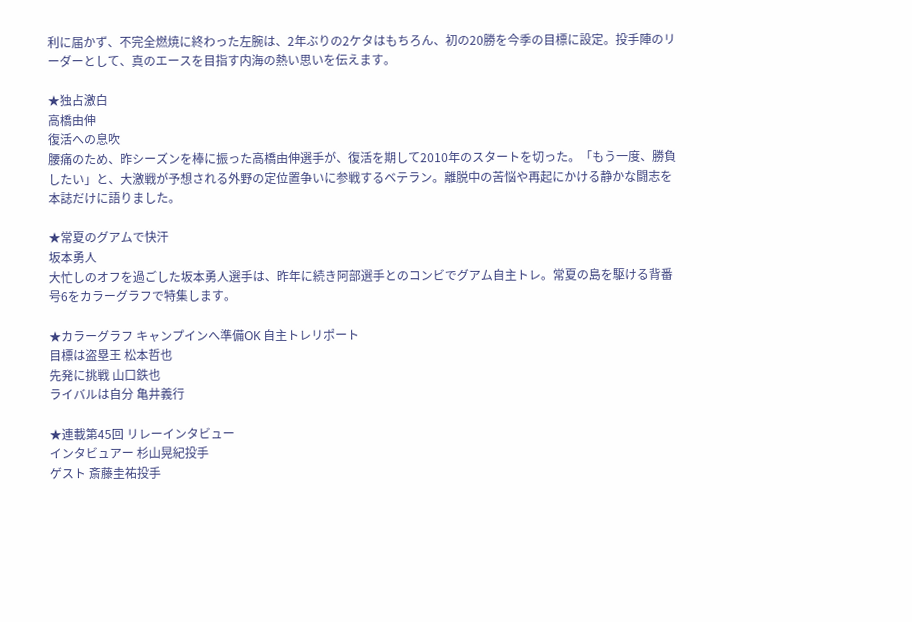利に届かず、不完全燃焼に終わった左腕は、2年ぶりの2ケタはもちろん、初の20勝を今季の目標に設定。投手陣のリーダーとして、真のエースを目指す内海の熱い思いを伝えます。

★独占激白
高橋由伸
復活への息吹
腰痛のため、昨シーズンを棒に振った高橋由伸選手が、復活を期して2010年のスタートを切った。「もう一度、勝負したい」と、大激戦が予想される外野の定位置争いに参戦するベテラン。離脱中の苦悩や再起にかける静かな闘志を本誌だけに語りました。

★常夏のグアムで快汗
坂本勇人
大忙しのオフを過ごした坂本勇人選手は、昨年に続き阿部選手とのコンビでグアム自主トレ。常夏の島を駆ける背番号6をカラーグラフで特集します。

★カラーグラフ キャンプインへ準備OK 自主トレリポート
目標は盗塁王 松本哲也
先発に挑戦 山口鉄也
ライバルは自分 亀井義行

★連載第45回 リレーインタビュー
インタビュアー 杉山晃紀投手
ゲスト 斎藤圭祐投手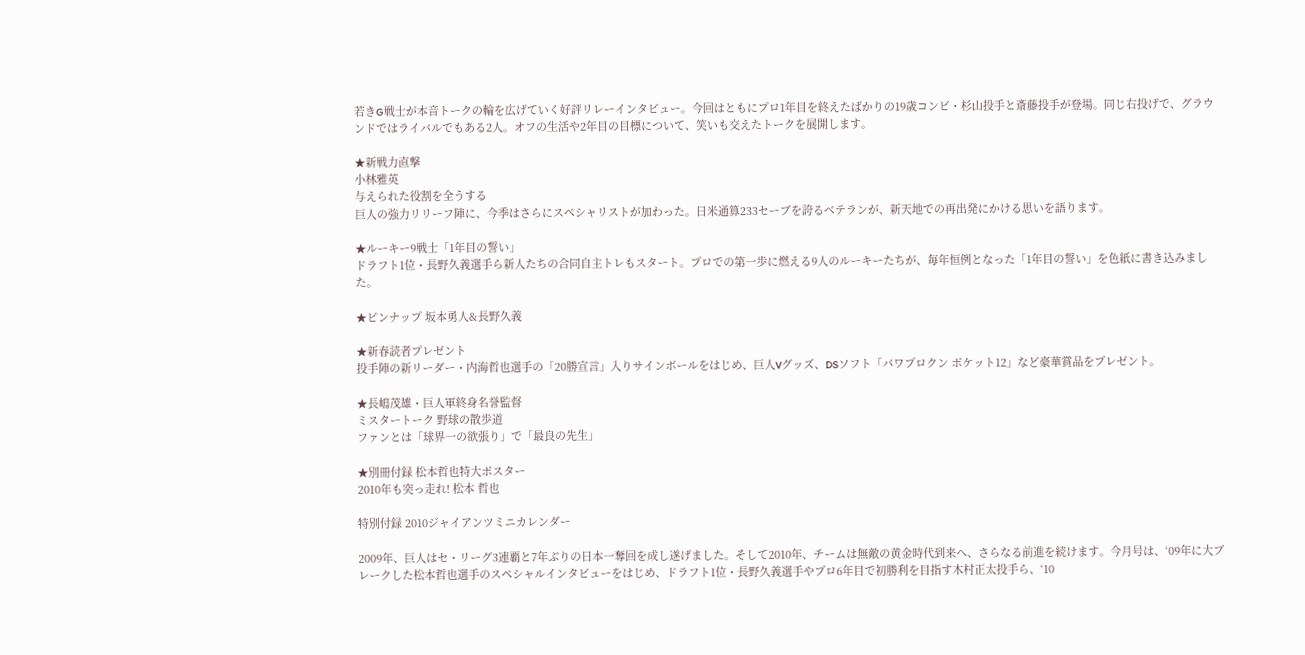若きG戦士が本音トークの輪を広げていく好評リレーインタビュー。今回はともにプロ1年目を終えたばかりの19歳コンビ・杉山投手と斎藤投手が登場。同じ右投げで、グラウンドではライバルでもある2人。オフの生活や2年目の目標について、笑いも交えたトークを展開します。

★新戦力直撃
小林雅英
与えられた役割を全うする
巨人の強力リリーフ陣に、今季はさらにスペシャリストが加わった。日米通算233セーブを誇るベテランが、新天地での再出発にかける思いを語ります。

★ルーキー9戦士「1年目の誓い」
ドラフト1位・長野久義選手ら新人たちの合同自主トレもスタート。プロでの第一歩に燃える9人のルーキーたちが、毎年恒例となった「1年目の誓い」を色紙に書き込みました。

★ピンナップ 坂本勇人&長野久義

★新春読者プレゼント
投手陣の新リーダー・内海哲也選手の「20勝宣言」入りサインボールをはじめ、巨人Vグッズ、DSソフト「パワプロクン ポケット12」など豪華賞品をプレゼント。

★長嶋茂雄・巨人軍終身名誉監督
ミスタートーク 野球の散歩道
ファンとは「球界一の欲張り」で「最良の先生」

★別冊付録 松本哲也特大ポスター
2010年も突っ走れ! 松本 哲也

特別付録 2010ジャイアンツミニカレンダー

2009年、巨人はセ・リーグ3連覇と7年ぶりの日本一奪回を成し遂げました。そして2010年、チームは無敵の黄金時代到来へ、さらなる前進を続けます。今月号は、‘09年に大ブレークした松本哲也選手のスペシャルインタビューをはじめ、ドラフト1位・長野久義選手やプロ6年目で初勝利を目指す木村正太投手ら、‘10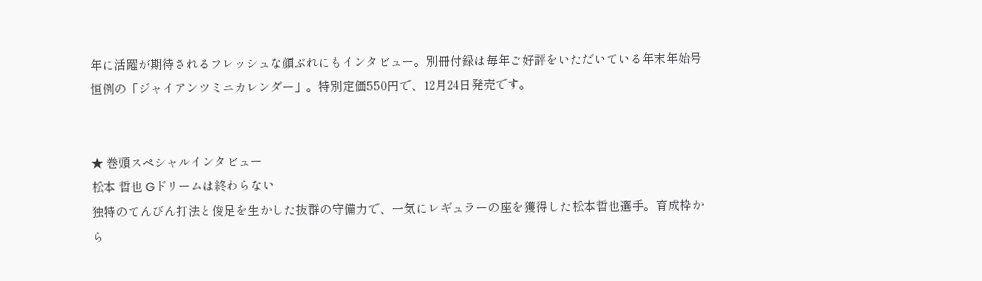年に活躍が期待されるフレッシュな顔ぶれにもインタビュー。別冊付録は毎年ご好評をいただいている年末年始号恒例の「ジャイアンツミニカレンダー」。特別定価550円で、12月24日発売です。


★ 巻頭スペシャルインタビュー
松本 哲也 Gドリームは終わらない
独特のてんびん打法と俊足を生かした抜群の守備力で、一気にレギュラーの座を獲得した松本哲也選手。育成枠から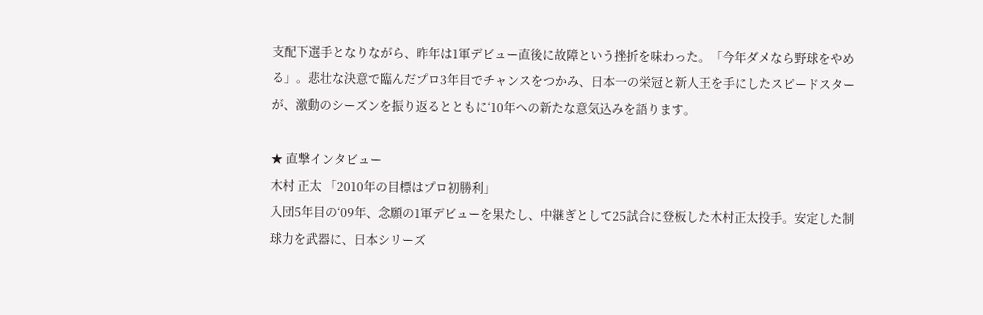支配下選手となりながら、昨年は1軍デビュー直後に故障という挫折を味わった。「今年ダメなら野球をやめる」。悲壮な決意で臨んだプロ3年目でチャンスをつかみ、日本一の栄冠と新人王を手にしたスピードスターが、激動のシーズンを振り返るとともに‘10年への新たな意気込みを語ります。

★ 直撃インタビュー
木村 正太 「2010年の目標はプロ初勝利」
入団5年目の‘09年、念願の1軍デビューを果たし、中継ぎとして25試合に登板した木村正太投手。安定した制球力を武器に、日本シリーズ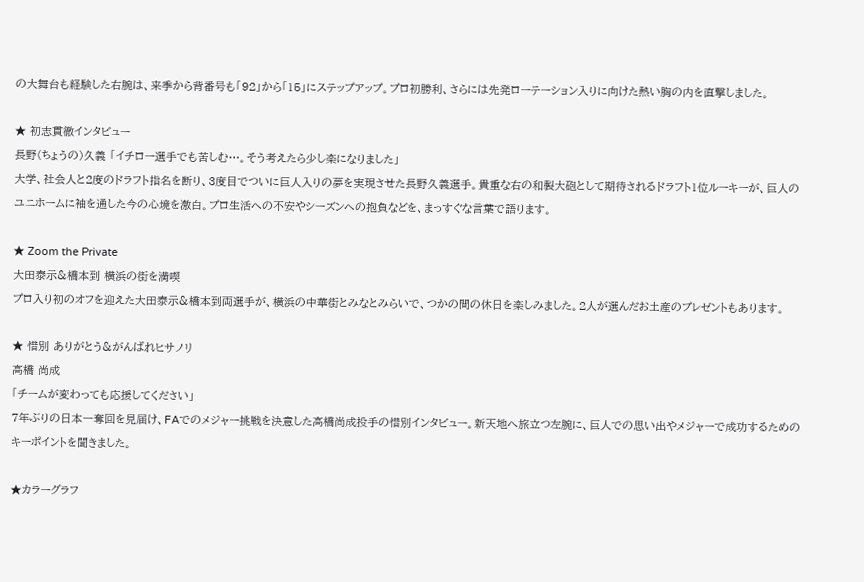の大舞台も経験した右腕は、来季から背番号も「92」から「15」にステップアップ。プロ初勝利、さらには先発ローテーション入りに向けた熱い胸の内を直撃しました。

★ 初志貫徹インタビュー
長野(ちょうの)久義 「イチロー選手でも苦しむ…。そう考えたら少し楽になりました」
大学、社会人と2度のドラフト指名を断り、3度目でついに巨人入りの夢を実現させた長野久義選手。貴重な右の和製大砲として期待されるドラフト1位ルーキーが、巨人のユニホームに袖を通した今の心境を激白。プロ生活への不安やシーズンへの抱負などを、まっすぐな言葉で語ります。

★ Zoom the Private
大田泰示&橋本到 横浜の街を満喫
プロ入り初のオフを迎えた大田泰示&橋本到両選手が、横浜の中華街とみなとみらいで、つかの間の休日を楽しみました。2人が選んだお土産のプレゼントもあります。

★ 惜別 ありがとう&がんばれヒサノリ
高橋 尚成
「チームが変わっても応援してください」
7年ぶりの日本一奪回を見届け、FAでのメジャー挑戦を決意した高橋尚成投手の惜別インタビュー。新天地へ旅立つ左腕に、巨人での思い出やメジャーで成功するためのキーポイントを聞きました。

★カラーグラフ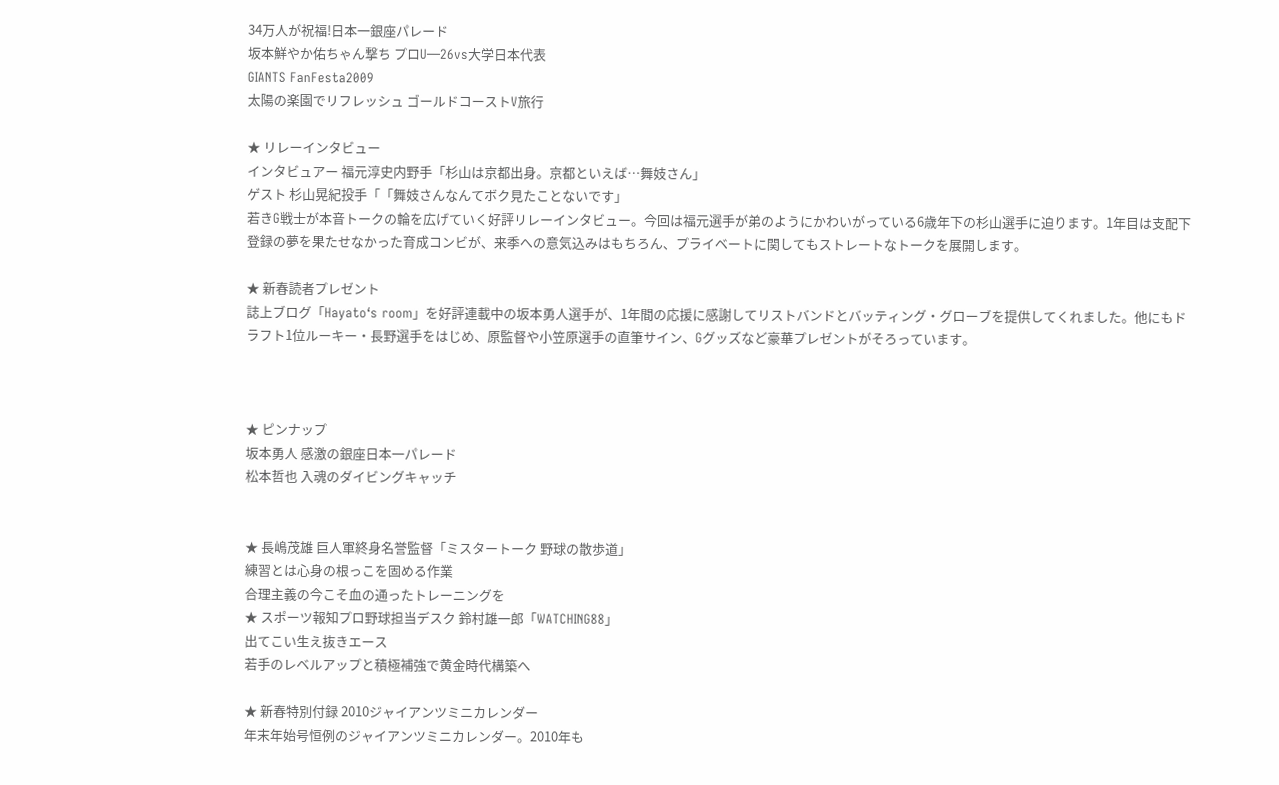34万人が祝福!日本一銀座パレード
坂本鮮やか佑ちゃん撃ち プロU―26vs大学日本代表
GIANTS FanFesta2009
太陽の楽園でリフレッシュ ゴールドコーストV旅行

★ リレーインタビュー
インタビュアー 福元淳史内野手「杉山は京都出身。京都といえば…舞妓さん」
ゲスト 杉山晃紀投手「「舞妓さんなんてボク見たことないです」
若きG戦士が本音トークの輪を広げていく好評リレーインタビュー。今回は福元選手が弟のようにかわいがっている6歳年下の杉山選手に迫ります。1年目は支配下登録の夢を果たせなかった育成コンビが、来季への意気込みはもちろん、プライベートに関してもストレートなトークを展開します。

★ 新春読者プレゼント
誌上ブログ「Hayato‘s room」を好評連載中の坂本勇人選手が、1年間の応援に感謝してリストバンドとバッティング・グローブを提供してくれました。他にもドラフト1位ルーキー・長野選手をはじめ、原監督や小笠原選手の直筆サイン、Gグッズなど豪華プレゼントがそろっています。



★ ピンナップ
坂本勇人 感激の銀座日本一パレード
松本哲也 入魂のダイビングキャッチ


★ 長嶋茂雄 巨人軍終身名誉監督「ミスタートーク 野球の散歩道」
練習とは心身の根っこを固める作業
合理主義の今こそ血の通ったトレーニングを
★ スポーツ報知プロ野球担当デスク 鈴村雄一郎「WATCHING88」
出てこい生え抜きエース
若手のレベルアップと積極補強で黄金時代構築へ

★ 新春特別付録 2010ジャイアンツミニカレンダー
年末年始号恒例のジャイアンツミニカレンダー。2010年も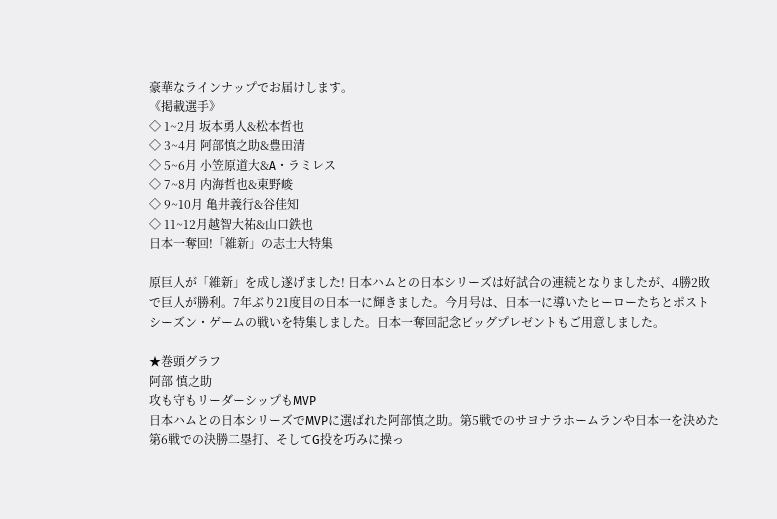豪華なラインナップでお届けします。
《掲載選手》
◇ 1~2月 坂本勇人&松本哲也
◇ 3~4月 阿部慎之助&豊田清
◇ 5~6月 小笠原道大&A・ラミレス
◇ 7~8月 内海哲也&東野峻
◇ 9~10月 亀井義行&谷佳知
◇ 11~12月越智大祐&山口鉄也
日本一奪回!「維新」の志士大特集

原巨人が「維新」を成し遂げました! 日本ハムとの日本シリーズは好試合の連続となりましたが、4勝2敗で巨人が勝利。7年ぶり21度目の日本一に輝きました。今月号は、日本一に導いたヒーローたちとポストシーズン・ゲームの戦いを特集しました。日本一奪回記念ビッグプレゼントもご用意しました。

★巻頭グラフ
阿部 慎之助
攻も守もリーダーシップもMVP
日本ハムとの日本シリーズでMVPに選ばれた阿部慎之助。第5戦でのサヨナラホームランや日本一を決めた第6戦での決勝二塁打、そしてG投を巧みに操っ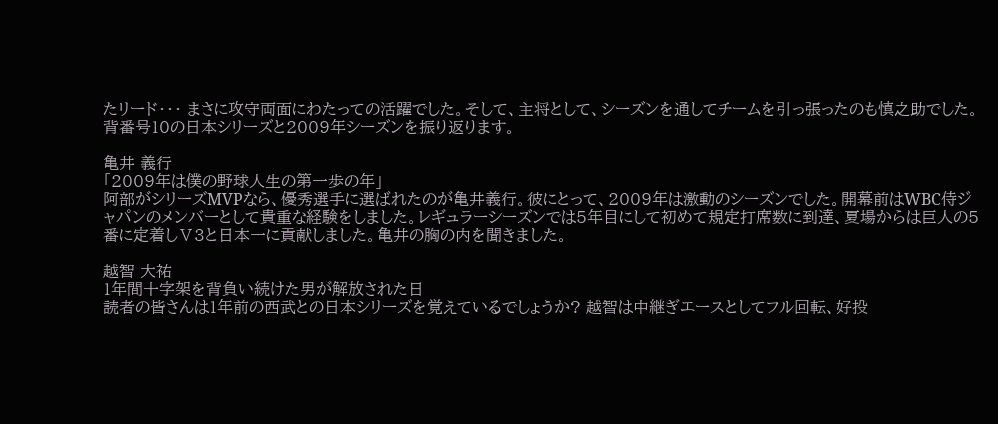たリード・・・ まさに攻守両面にわたっての活躍でした。そして、主将として、シーズンを通してチームを引っ張ったのも慎之助でした。背番号10の日本シリーズと2009年シーズンを振り返ります。

亀井 義行
「2009年は僕の野球人生の第一歩の年」
阿部がシリーズMVPなら、優秀選手に選ばれたのが亀井義行。彼にとって、2009年は激動のシーズンでした。開幕前はWBC侍ジャパンのメンバーとして貴重な経験をしました。レギュラーシーズンでは5年目にして初めて規定打席数に到達、夏場からは巨人の5番に定着しⅤ3と日本一に貢献しました。亀井の胸の内を聞きました。

越智 大祐
1年間十字架を背負い続けた男が解放された日
読者の皆さんは1年前の西武との日本シリーズを覚えているでしょうか? 越智は中継ぎエースとしてフル回転、好投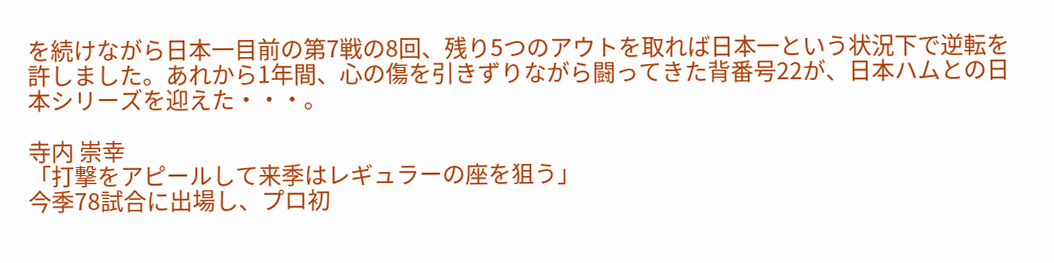を続けながら日本一目前の第7戦の8回、残り5つのアウトを取れば日本一という状況下で逆転を許しました。あれから1年間、心の傷を引きずりながら闘ってきた背番号22が、日本ハムとの日本シリーズを迎えた・・・。

寺内 崇幸
「打撃をアピールして来季はレギュラーの座を狙う」
今季78試合に出場し、プロ初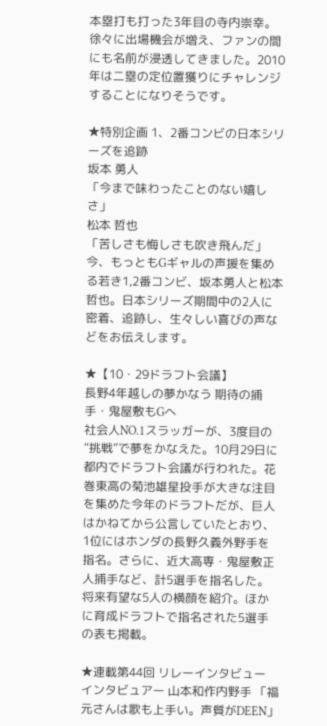本塁打も打った3年目の寺内崇幸。徐々に出場機会が増え、ファンの間にも名前が浸透してきました。2010年は二塁の定位置獲りにチャレンジすることになりそうです。

★特別企画 1、2番コンビの日本シリーズを追跡
坂本 勇人
「今まで味わったことのない嬉しさ」
松本 哲也
「苦しさも悔しさも吹き飛んだ」
今、もっともGギャルの声援を集める若き1,2番コンビ、坂本勇人と松本哲也。日本シリーズ期間中の2人に密着、追跡し、生々しい喜びの声などをお伝えします。

★【10・29ドラフト会議】
長野4年越しの夢かなう 期待の捕手・鬼屋敷もGへ
社会人NO.1スラッガーが、3度目の“挑戦”で夢をかなえた。10月29日に都内でドラフト会議が行われた。花巻東高の菊池雄星投手が大きな注目を集めた今年のドラフトだが、巨人はかねてから公言していたとおり、1位にはホンダの長野久義外野手を指名。さらに、近大高専・鬼屋敷正人捕手など、計5選手を指名した。将来有望な5人の横顔を紹介。ほかに育成ドラフトで指名された5選手の表も掲載。

★連載第44回 リレーインタビュー
インタビュアー 山本和作内野手 「福元さんは歌も上手い。声質がDEEN」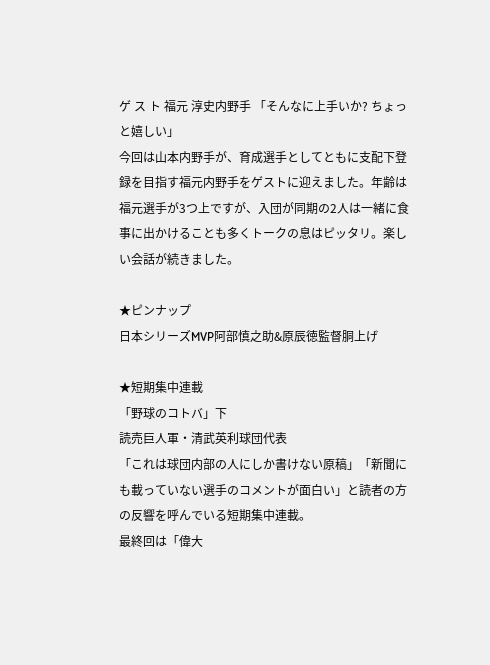ゲ ス ト 福元 淳史内野手 「そんなに上手いか? ちょっと嬉しい」
今回は山本内野手が、育成選手としてともに支配下登録を目指す福元内野手をゲストに迎えました。年齢は福元選手が3つ上ですが、入団が同期の2人は一緒に食事に出かけることも多くトークの息はピッタリ。楽しい会話が続きました。

★ピンナップ
日本シリーズMVP阿部慎之助&原辰徳監督胴上げ

★短期集中連載
「野球のコトバ」下
読売巨人軍・清武英利球団代表
「これは球団内部の人にしか書けない原稿」「新聞にも載っていない選手のコメントが面白い」と読者の方の反響を呼んでいる短期集中連載。
最終回は「偉大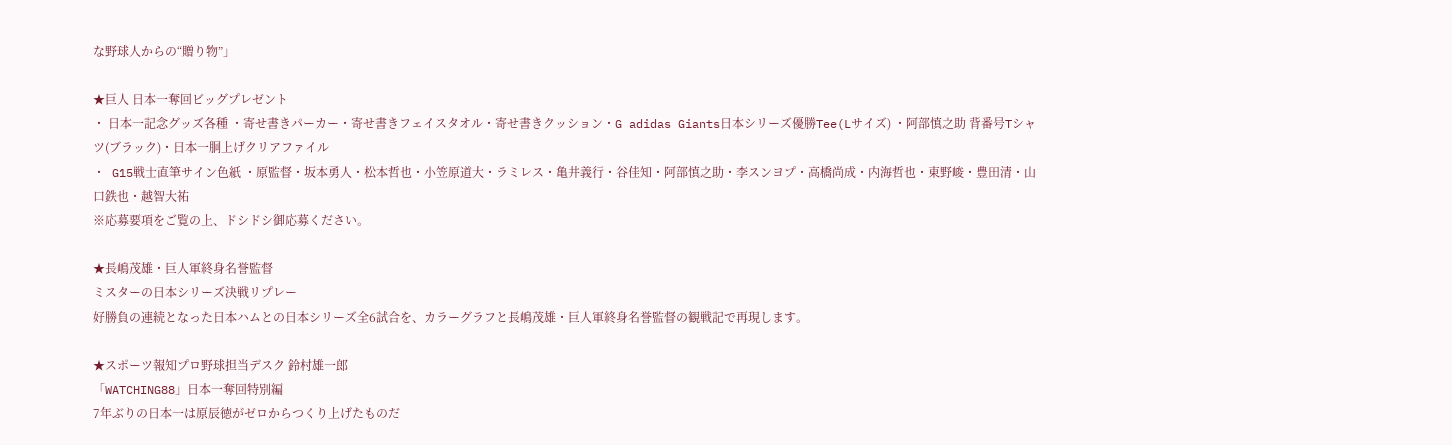な野球人からの“贈り物”」

★巨人 日本一奪回ビッグプレゼント
・ 日本一記念グッズ各種 ・寄せ書きパーカー・寄せ書きフェイスタオル・寄せ書きクッション・G adidas Giants日本シリーズ優勝Tee(Lサイズ) ・阿部慎之助 背番号Tシャツ(ブラック)・日本一胴上げクリアファイル
・ G15戦士直筆サイン色紙 ・原監督・坂本勇人・松本哲也・小笠原道大・ラミレス・亀井義行・谷佳知・阿部慎之助・李スンヨプ・高橋尚成・内海哲也・東野峻・豊田清・山口鉄也・越智大祐
※応募要項をご覧の上、ドシドシ御応募ください。

★長嶋茂雄・巨人軍終身名誉監督
ミスターの日本シリーズ決戦リプレー
好勝負の連続となった日本ハムとの日本シリーズ全6試合を、カラーグラフと長嶋茂雄・巨人軍終身名誉監督の観戦記で再現します。

★スポーツ報知プロ野球担当デスク 鈴村雄一郎
「WATCHING88」日本一奪回特別編
7年ぶりの日本一は原辰徳がゼロからつくり上げたものだ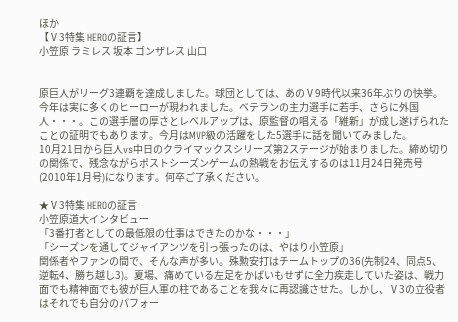ほか
【Ⅴ3特集 HEROの証言】
小笠原 ラミレス 坂本 ゴンザレス 山口


原巨人がリーグ3連覇を達成しました。球団としては、あのⅤ9時代以来36年ぶりの快挙。今年は実に多くのヒーローが現われました。ベテランの主力選手に若手、さらに外国人・・・。この選手層の厚さとレベルアップは、原監督の唱える「維新」が成し遂げられたことの証明でもあります。今月はMVP級の活躍をした5選手に話を聞いてみました。
10月21日から巨人vs中日のクライマックスシリーズ第2ステージが始まりました。締め切りの関係で、残念ながらポストシーズンゲームの熱戦をお伝えするのは11月24日発売号(2010年1月号)になります。何卒ご了承ください。

★Ⅴ3特集 HEROの証言
小笠原道大インタビュー
「3番打者としての最低限の仕事はできたのかな・・・」
「シーズンを通してジャイアンツを引っ張ったのは、やはり小笠原」
関係者やファンの間で、そんな声が多い。殊勲安打はチームトップの36(先制24、同点5、逆転4、勝ち越し3)。夏場、痛めている左足をかばいもせずに全力疾走していた姿は、戦力面でも精神面でも彼が巨人軍の柱であることを我々に再認識させた。しかし、Ⅴ3の立役者はそれでも自分のパフォー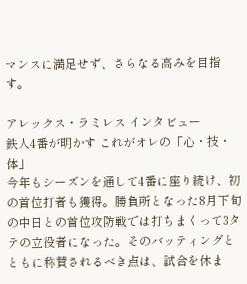マンスに満足せず、さらなる高みを目指す。

アレックス・ラミレス インタビュー
鉄人4番が明かす これがオレの「心・技・体」
今年もシーズンを通して4番に座り続け、初の首位打者も獲得。勝負所となった8月下旬の中日との首位攻防戦では打ちまくって3タテの立役者になった。そのバッティングとともに称賛されるべき点は、試合を休ま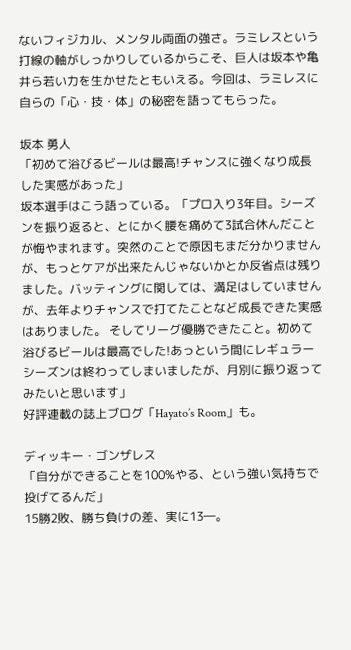ないフィジカル、メンタル両面の強さ。ラミレスという打線の軸がしっかりしているからこそ、巨人は坂本や亀井ら若い力を生かせたともいえる。今回は、ラミレスに自らの「心・技・体」の秘密を語ってもらった。

坂本 勇人
「初めて浴びるビールは最高!チャンスに強くなり成長した実感があった」
坂本選手はこう語っている。「プロ入り3年目。シーズンを振り返ると、とにかく腰を痛めて3試合休んだことが悔やまれます。突然のことで原因もまだ分かりませんが、もっとケアが出来たんじゃないかとか反省点は残りました。バッティングに関しては、満足はしていませんが、去年よりチャンスで打てたことなど成長できた実感はありました。 そしてリーグ優勝できたこと。初めて浴びるビールは最高でした!あっという間にレギュラーシーズンは終わってしまいましたが、月別に振り返ってみたいと思います」
好評連載の誌上ブログ「Hayato’s Room」も。

ディッキー・ゴンザレス
「自分ができることを100%やる、という強い気持ちで投げてるんだ」
15勝2敗、勝ち負けの差、実に13―。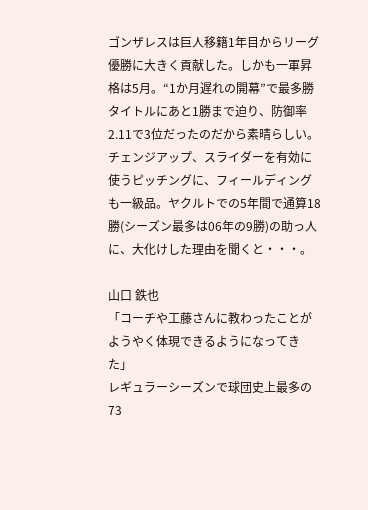ゴンザレスは巨人移籍1年目からリーグ優勝に大きく貢献した。しかも一軍昇格は5月。“1か月遅れの開幕”で最多勝タイトルにあと1勝まで迫り、防御率2.11で3位だったのだから素晴らしい。チェンジアップ、スライダーを有効に使うピッチングに、フィールディングも一級品。ヤクルトでの5年間で通算18勝(シーズン最多は06年の9勝)の助っ人に、大化けした理由を聞くと・・・。

山口 鉄也
「コーチや工藤さんに教わったことがようやく体現できるようになってきた」
レギュラーシーズンで球団史上最多の73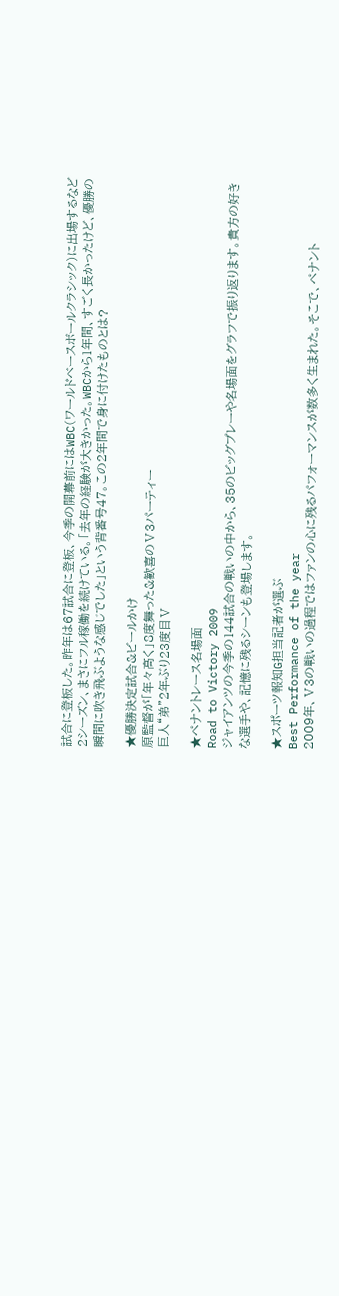試合に登板した。昨年は67試合に登板、今季の開幕前にはWBC(ワールドベースボールクラシック)に出場するなど2シーズン、まさにフル稼働を続けている。「去年の経験が大きかった。WBCから1年間、すごく長かったけど、優勝の瞬間に吹き飛ぶような感じでした」という背番号47。この2年間で身に付けたものとは?

★優勝決定試合&ビールかけ
原監督が「年々高く」8度舞った&歓喜のⅤ3パーティー
巨人“弟”2年ぶり23度目Ⅴ

★ペナントレース名場面
Road to Victory 2009
ジャイアンツの今季の144試合の戦いの中から、35のビッグプレーや名場面をグラフで振り返ります。貴方の好きな選手や、記憶に残るシーンも登場します。

★スポーツ報知G担当記者が選ぶ
Best Performance of the year
2009年、Ⅴ3の戦いの過程ではファンの心に残るパフォーマンスが数多く生まれた。そこで、ペナント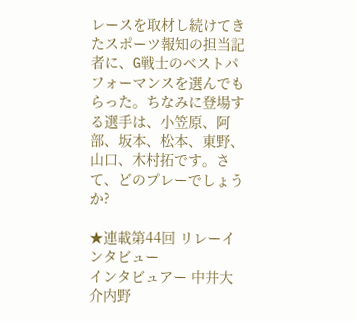レースを取材し続けてきたスポーツ報知の担当記者に、G戦士のベストパフォーマンスを選んでもらった。ちなみに登場する選手は、小笠原、阿部、坂本、松本、東野、山口、木村拓です。さて、どのプレーでしょうか?

★連載第44回 リレーインタビュー
インタビュアー 中井大介内野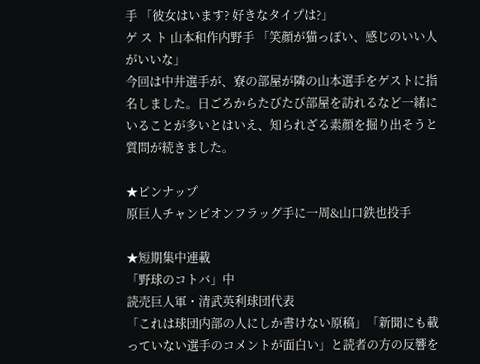手 「彼女はいます? 好きなタイプは?」
ゲ ス ト 山本和作内野手 「笑顔が猫っぽい、感じのいい人がいいな」
今回は中井選手が、寮の部屋が隣の山本選手をゲストに指名しました。日ごろからたびたび部屋を訪れるなど一緒にいることが多いとはいえ、知られざる素顔を掘り出そうと質問が続きました。

★ピンナップ
原巨人チャンピオンフラッグ手に一周&山口鉄也投手

★短期集中連載
「野球のコトバ」中
読売巨人軍・清武英利球団代表
「これは球団内部の人にしか書けない原稿」「新聞にも載っていない選手のコメントが面白い」と読者の方の反響を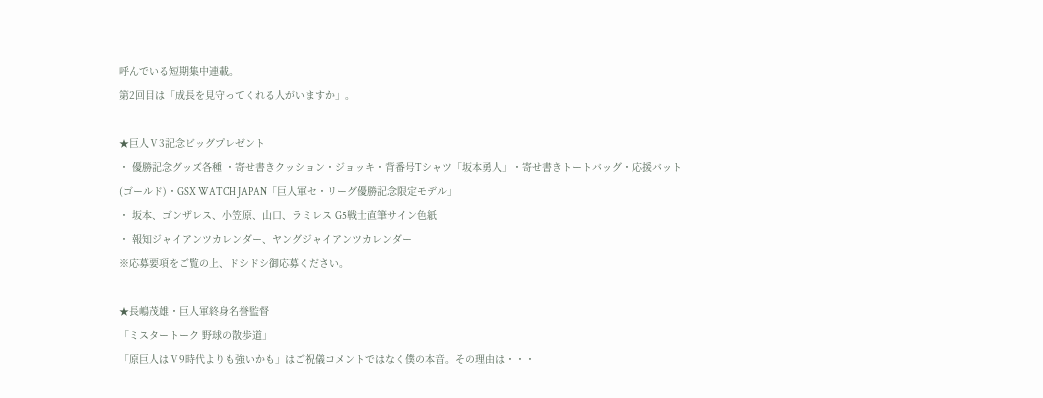呼んでいる短期集中連載。
第2回目は「成長を見守ってくれる人がいますか」。

★巨人Ⅴ3記念ビッグプレゼント
・ 優勝記念グッズ各種 ・寄せ書きクッション・ジョッキ・背番号Tシャツ「坂本勇人」・寄せ書きトートバッグ・応援バット(ゴールド)・GSX WATCH JAPAN「巨人軍セ・リーグ優勝記念限定モデル」
・ 坂本、ゴンザレス、小笠原、山口、ラミレス G5戦士直筆サイン色紙
・ 報知ジャイアンツカレンダー、ヤングジャイアンツカレンダー
※応募要項をご覧の上、ドシドシ御応募ください。

★長嶋茂雄・巨人軍終身名誉監督
「ミスタートーク 野球の散歩道」
「原巨人はⅤ9時代よりも強いかも」はご祝儀コメントではなく僕の本音。その理由は・・・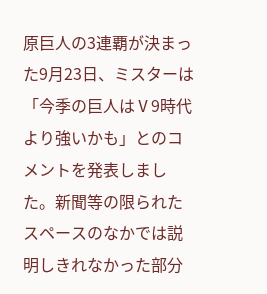原巨人の3連覇が決まった9月23日、ミスターは「今季の巨人はⅤ9時代より強いかも」とのコメントを発表しました。新聞等の限られたスペースのなかでは説明しきれなかった部分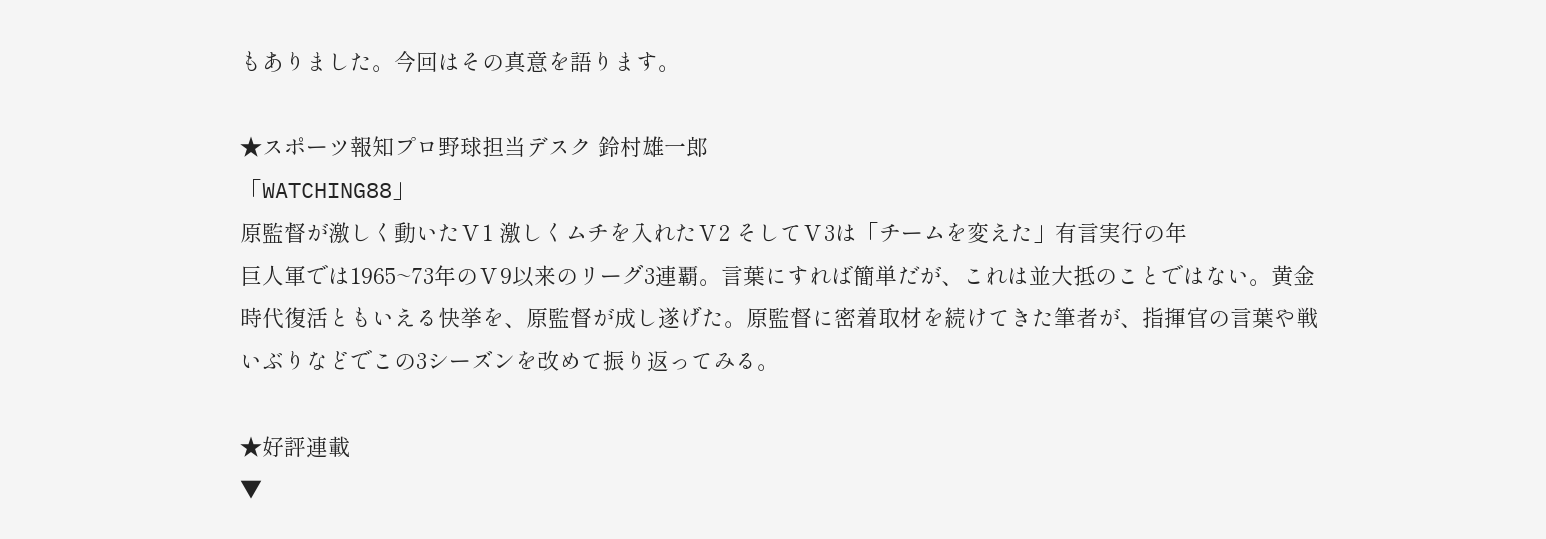もありました。今回はその真意を語ります。

★スポーツ報知プロ野球担当デスク 鈴村雄一郎
「WATCHING88」
原監督が激しく動いたⅤ1 激しくムチを入れたⅤ2 そしてⅤ3は「チームを変えた」有言実行の年
巨人軍では1965~73年のⅤ9以来のリーグ3連覇。言葉にすれば簡単だが、これは並大抵のことではない。黄金時代復活ともいえる快挙を、原監督が成し遂げた。原監督に密着取材を続けてきた筆者が、指揮官の言葉や戦いぶりなどでこの3シーズンを改めて振り返ってみる。

★好評連載
▼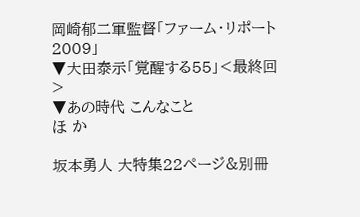岡崎郁二軍監督「ファーム・リポート2009」
▼大田泰示「覚醒する55」<最終回>
▼あの時代 こんなこと
ほ か

坂本勇人 大特集22ページ&別冊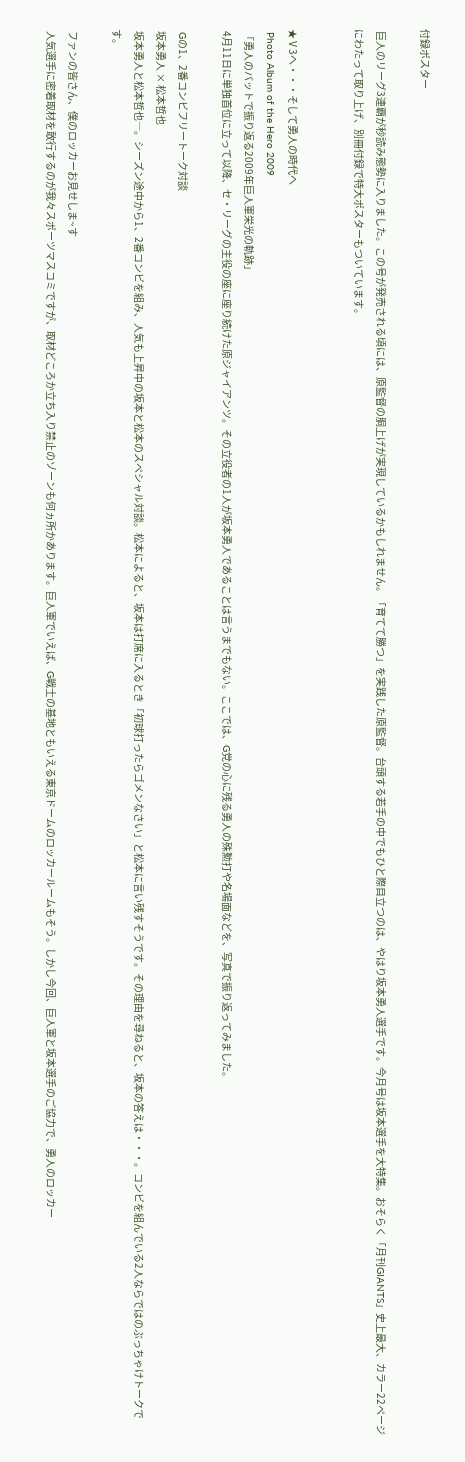付録ポスター

 巨人のリーグ3連覇が秒読み態勢に入りました。この号が発売される頃には、原監督の胴上げが実現しているかもしれません。「育てて勝つ」を実践した原監督。台頭する若手の中でもひと際目立つのは、やはり坂本勇人選手です。今月号は坂本選手を大特集。おそらく「月刊GIANTS」史上最大、カラー22ページにわたって取り上げ、別冊付録で特大ポスターもついています。


★Ⅴ3へ・・・そして勇人の時代へ
 Photo Album of the Hero 2009
 「勇人のバットで振り返る2009年巨人軍栄光の軌跡」
 4月11日に単独首位に立って以降、セ・リーグの主役の座に座り続けた原ジャイアンツ。その立役者の1人が坂本勇人であることは言うまでもない。ここでは、G党の心に残る勇人の殊勲打や名場面などを、写真で振り返ってみました。

 Gの1、2番コンビフリートーク対談
 坂本勇人 × 松本哲也
 坂本勇人と松本哲也―。シーズン途中から1、2番コンビを組み、人気も上昇中の坂本と松本のスペシャル対談。松本によると、坂本は打席に入るとき「初球打ったらゴメンなさい」と松本に言い残すそうです。その理由を尋ねると、坂本の答えは・・・。コンビを組んでいる2人ならではのぶっちゃけトークです。

 ファンの皆さん、僕のロッカーお見せしま~す
 人気選手に密着取材を敢行するのが我々スポーツマスコミですが、取材どころか立ち入り禁止のゾーンも何ヵ所かあります。巨人軍でいえば、G戦士の基地ともいえる東京ドームのロッカールームもそう。しかし今回、巨人軍と坂本選手のご協力で、勇人のロッカー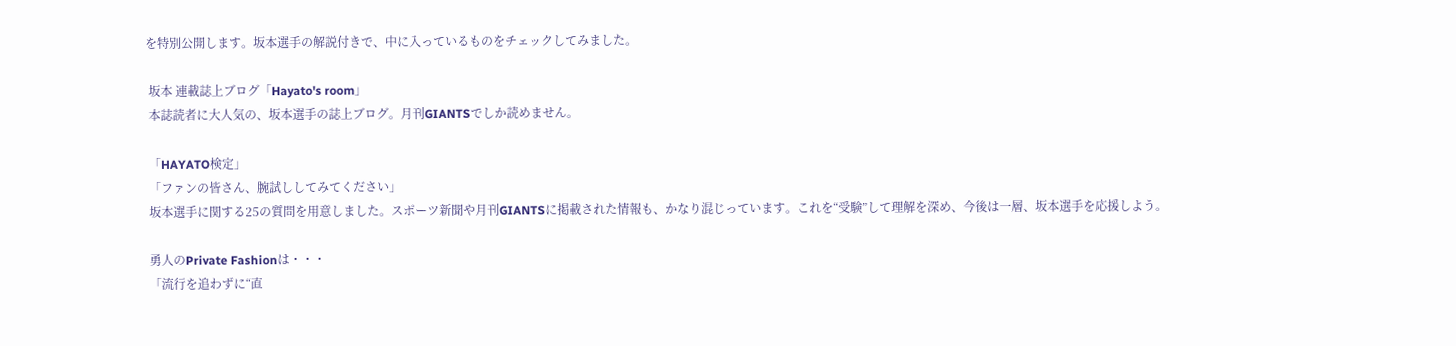を特別公開します。坂本選手の解説付きで、中に入っているものをチェックしてみました。

 坂本 連載誌上ブログ「Hayato's room」
 本誌読者に大人気の、坂本選手の誌上ブログ。月刊GIANTSでしか読めません。

 「HAYATO検定」
 「ファンの皆さん、腕試ししてみてください」
 坂本選手に関する25の質問を用意しました。スポーツ新聞や月刊GIANTSに掲載された情報も、かなり混じっています。これを“受験”して理解を深め、今後は一層、坂本選手を応援しよう。

 勇人のPrivate Fashionは・・・
 「流行を追わずに“直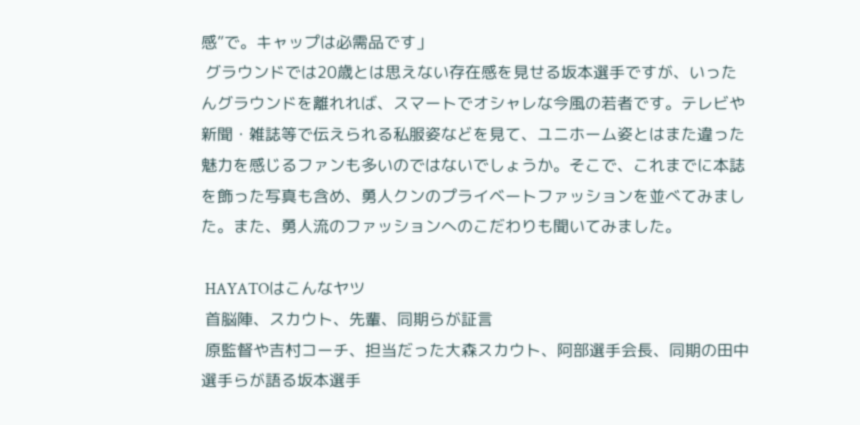感”で。キャップは必需品です」
 グラウンドでは20歳とは思えない存在感を見せる坂本選手ですが、いったんグラウンドを離れれば、スマートでオシャレな今風の若者です。テレビや新聞・雑誌等で伝えられる私服姿などを見て、ユニホーム姿とはまた違った魅力を感じるファンも多いのではないでしょうか。そこで、これまでに本誌を飾った写真も含め、勇人クンのプライベートファッションを並べてみました。また、勇人流のファッションへのこだわりも聞いてみました。

 HAYATOはこんなヤツ
 首脳陣、スカウト、先輩、同期らが証言
 原監督や吉村コーチ、担当だった大森スカウト、阿部選手会長、同期の田中選手らが語る坂本選手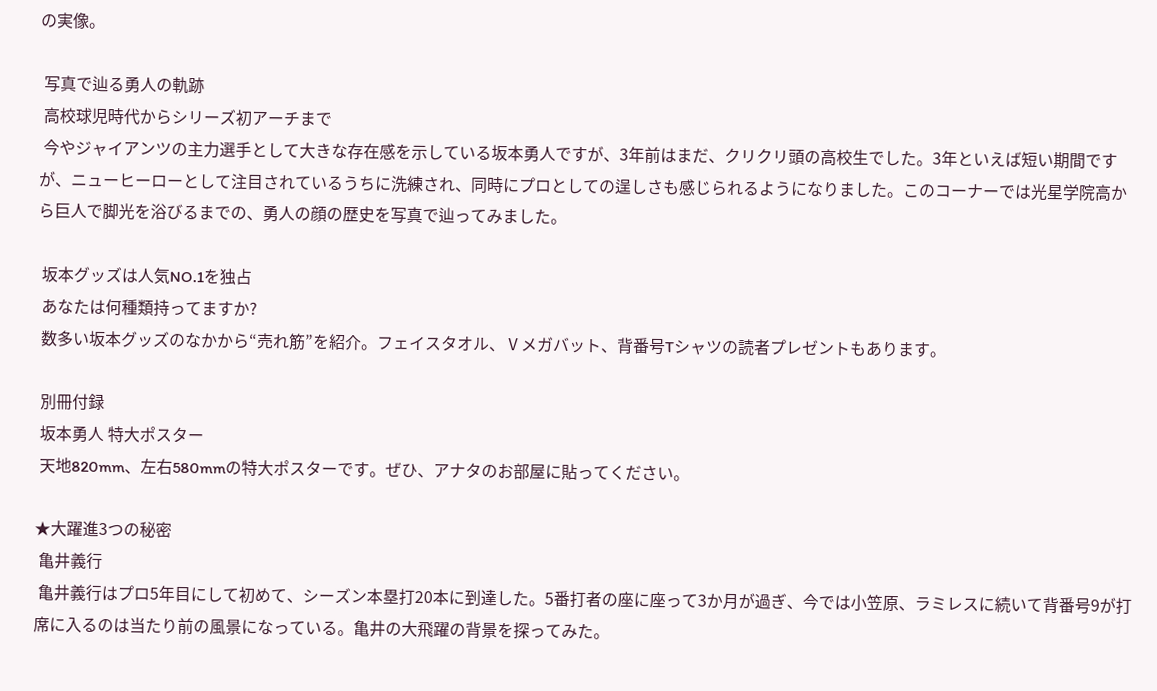の実像。

 写真で辿る勇人の軌跡
 高校球児時代からシリーズ初アーチまで
 今やジャイアンツの主力選手として大きな存在感を示している坂本勇人ですが、3年前はまだ、クリクリ頭の高校生でした。3年といえば短い期間ですが、ニューヒーローとして注目されているうちに洗練され、同時にプロとしての逞しさも感じられるようになりました。このコーナーでは光星学院高から巨人で脚光を浴びるまでの、勇人の顔の歴史を写真で辿ってみました。

 坂本グッズは人気NO.1を独占
 あなたは何種類持ってますか?
 数多い坂本グッズのなかから“売れ筋”を紹介。フェイスタオル、Ⅴメガバット、背番号Tシャツの読者プレゼントもあります。

 別冊付録
 坂本勇人 特大ポスター
 天地820mm、左右580mmの特大ポスターです。ぜひ、アナタのお部屋に貼ってください。

★大躍進3つの秘密
 亀井義行
 亀井義行はプロ5年目にして初めて、シーズン本塁打20本に到達した。5番打者の座に座って3か月が過ぎ、今では小笠原、ラミレスに続いて背番号9が打席に入るのは当たり前の風景になっている。亀井の大飛躍の背景を探ってみた。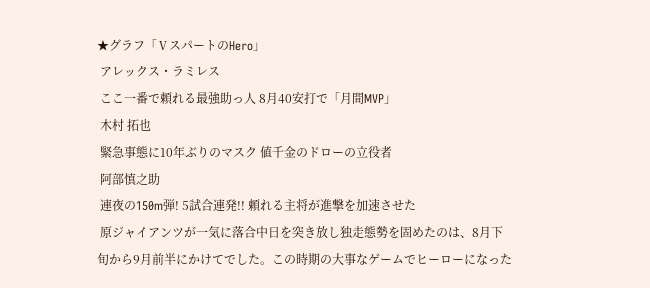★グラフ「ⅤスパートのHero」
 アレックス・ラミレス
 ここ一番で頼れる最強助っ人 8月40安打で「月間MVP」
 木村 拓也
 緊急事態に10年ぶりのマスク 値千金のドローの立役者
 阿部慎之助
 連夜の150m弾! 5試合連発!! 頼れる主将が進撃を加速させた
 原ジャイアンツが一気に落合中日を突き放し独走態勢を固めたのは、8月下旬から9月前半にかけてでした。この時期の大事なゲームでヒーローになった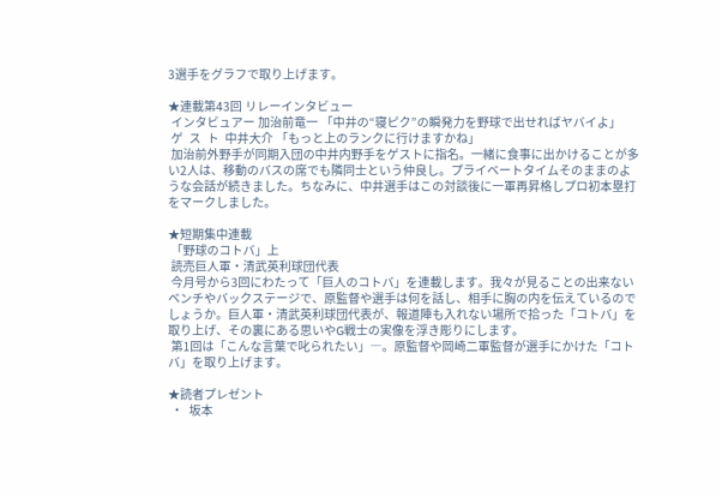3選手をグラフで取り上げます。

★連載第43回 リレーインタビュー
 インタビュアー 加治前竜一 「中井の“寝ピク”の瞬発力を野球で出せればヤバイよ」
 ゲ  ス  ト  中井大介 「もっと上のランクに行けますかね」
 加治前外野手が同期入団の中井内野手をゲストに指名。一緒に食事に出かけることが多い2人は、移動のバスの席でも隣同士という仲良し。プライベートタイムそのままのような会話が続きました。ちなみに、中井選手はこの対談後に一軍再昇格しプロ初本塁打をマークしました。

★短期集中連載
 「野球のコトバ」上
 読売巨人軍・清武英利球団代表
 今月号から3回にわたって「巨人のコトバ」を連載します。我々が見ることの出来ないベンチやバックステージで、原監督や選手は何を話し、相手に胸の内を伝えているのでしょうか。巨人軍・清武英利球団代表が、報道陣も入れない場所で拾った「コトバ」を取り上げ、その裏にある思いやG戦士の実像を浮き彫りにします。
 第1回は「こんな言葉で叱られたい」―。原監督や岡崎二軍監督が選手にかけた「コトバ」を取り上げます。

★読者プレゼント
 ・  坂本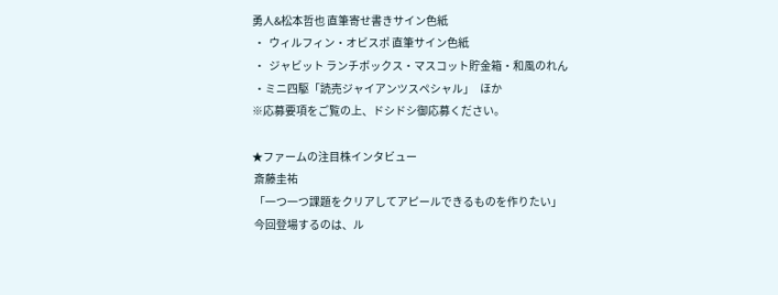勇人&松本哲也 直筆寄せ書きサイン色紙
 ・  ウィルフィン・オビスポ 直筆サイン色紙
 ・  ジャビット ランチボックス・マスコット貯金箱・和風のれん
 ・ミニ四駆「読売ジャイアンツスペシャル」   ほか
※応募要項をご覧の上、ドシドシ御応募ください。

★ファームの注目株インタビュー
 斎藤圭祐
 「一つ一つ課題をクリアしてアピールできるものを作りたい」
 今回登場するのは、ル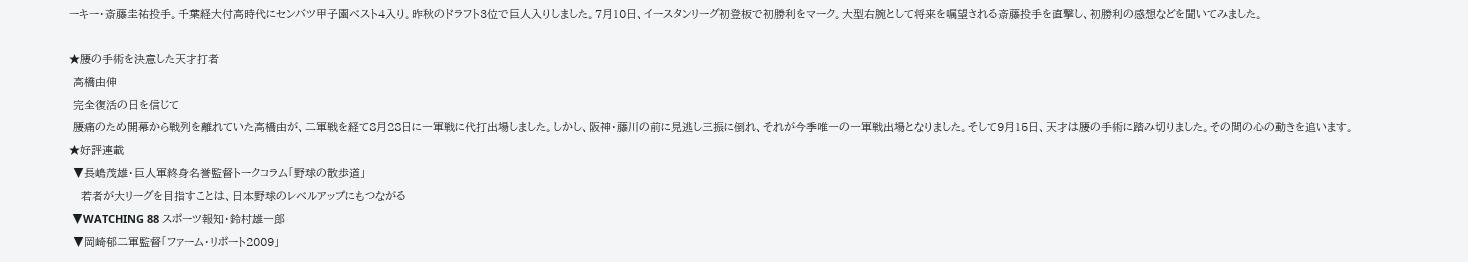ーキー・斎藤圭祐投手。千葉経大付高時代にセンバツ甲子園ベスト4入り。昨秋のドラフト3位で巨人入りしました。7月10日、イースタンリーグ初登板で初勝利をマーク。大型右腕として将来を嘱望される斎藤投手を直撃し、初勝利の感想などを聞いてみました。

★腰の手術を決意した天才打者
 高橋由伸
 完全復活の日を信じて
 腰痛のため開幕から戦列を離れていた高橋由が、二軍戦を経て8月28日に一軍戦に代打出場しました。しかし、阪神・藤川の前に見逃し三振に倒れ、それが今季唯一の一軍戦出場となりました。そして9月15日、天才は腰の手術に踏み切りました。その間の心の動きを追います。
★好評連載
 ▼長嶋茂雄・巨人軍終身名誉監督トークコラム「野球の散歩道」
   若者が大リーグを目指すことは、日本野球のレベルアップにもつながる
 ▼WATCHING 88 スポーツ報知・鈴村雄一郎
 ▼岡崎郁二軍監督「ファーム・リポート2009」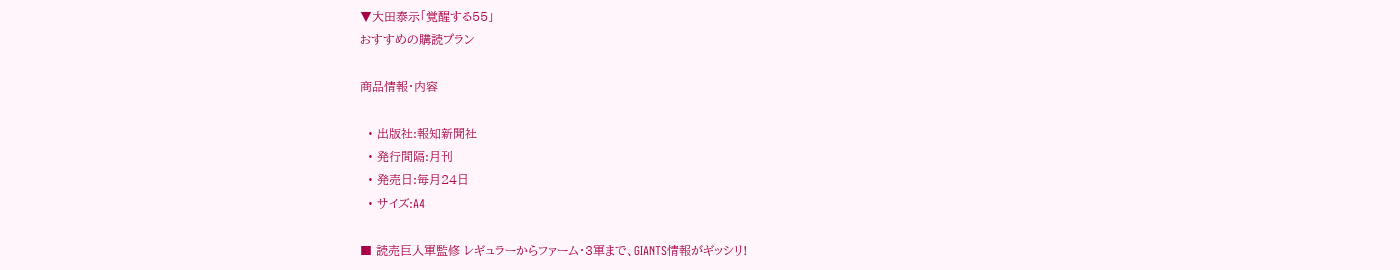▼大田泰示「覚醒する55」
おすすめの購読プラン

商品情報・内容

  • 出版社:報知新聞社
  • 発行間隔:月刊
  • 発売日:毎月24日
  • サイズ:A4

■ 読売巨人軍監修 レギュラーからファーム・3軍まで、GIANTS情報がギッシリ!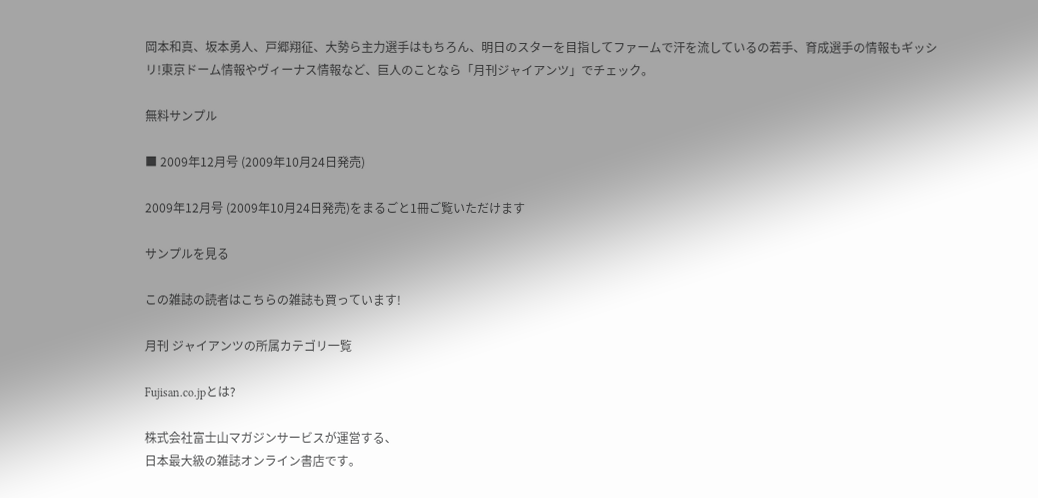岡本和真、坂本勇人、戸郷翔征、大勢ら主力選手はもちろん、明日のスターを目指してファームで汗を流しているの若手、育成選手の情報もギッシリ!東京ドーム情報やヴィーナス情報など、巨人のことなら「月刊ジャイアンツ」でチェック。

無料サンプル

■ 2009年12月号 (2009年10月24日発売)

2009年12月号 (2009年10月24日発売)をまるごと1冊ご覧いただけます

サンプルを見る

この雑誌の読者はこちらの雑誌も買っています!

月刊 ジャイアンツの所属カテゴリ一覧

Fujisan.co.jpとは?

株式会社富士山マガジンサービスが運営する、
日本最大級の雑誌オンライン書店です。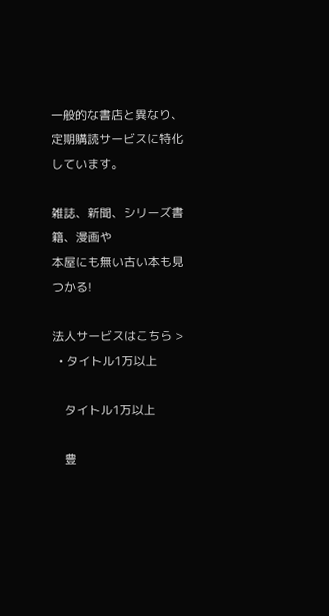一般的な書店と異なり、
定期購読サービスに特化しています。

雑誌、新聞、シリーズ書籍、漫画や
本屋にも無い古い本も見つかる!

法人サービスはこちら >
  • タイトル1万以上

    タイトル1万以上

    豊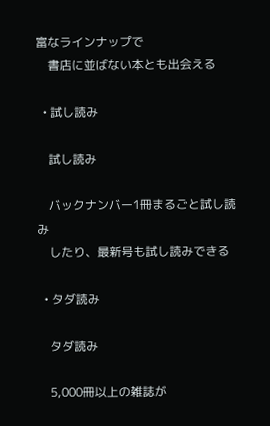富なラインナップで
    書店に並ばない本とも出会える

  • 試し読み

    試し読み

    バックナンバー1冊まるごと試し読み
    したり、最新号も試し読みできる

  • タダ読み

    タダ読み

    5,000冊以上の雑誌が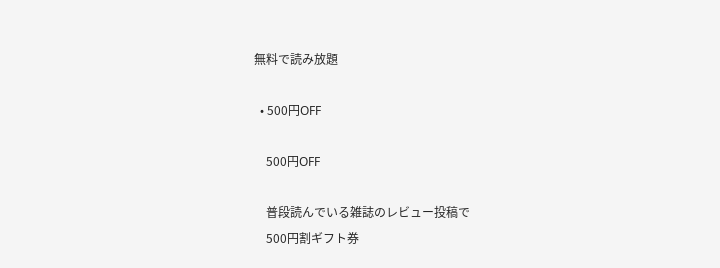無料で読み放題

  • 500円OFF

    500円OFF

    普段読んでいる雑誌のレビュー投稿で
    500円割ギフト券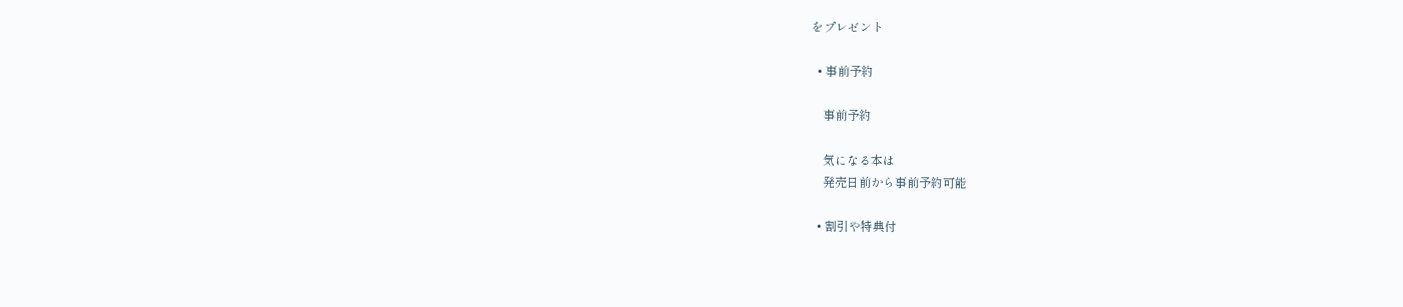をプレゼント

  • 事前予約

    事前予約

    気になる本は
    発売日前から事前予約可能

  • 割引や特典付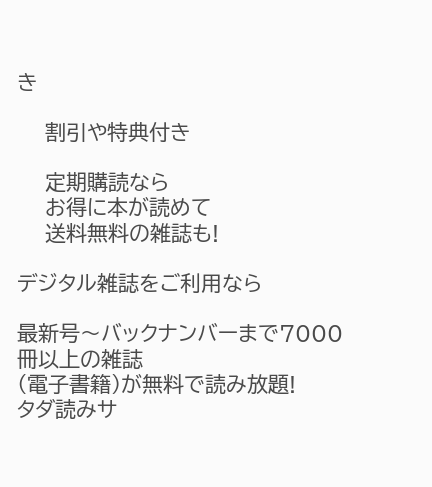き

    割引や特典付き

    定期購読なら
    お得に本が読めて
    送料無料の雑誌も!

デジタル雑誌をご利用なら

最新号〜バックナンバーまで7000冊以上の雑誌
(電子書籍)が無料で読み放題!
タダ読みサ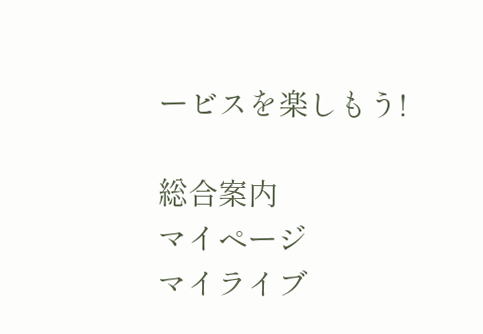ービスを楽しもう!

総合案内
マイページ
マイライブ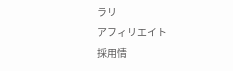ラリ
アフィリエイト
採用情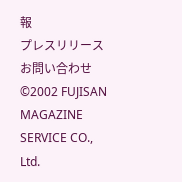報
プレスリリース
お問い合わせ
©2002 FUJISAN MAGAZINE SERVICE CO., Ltd.